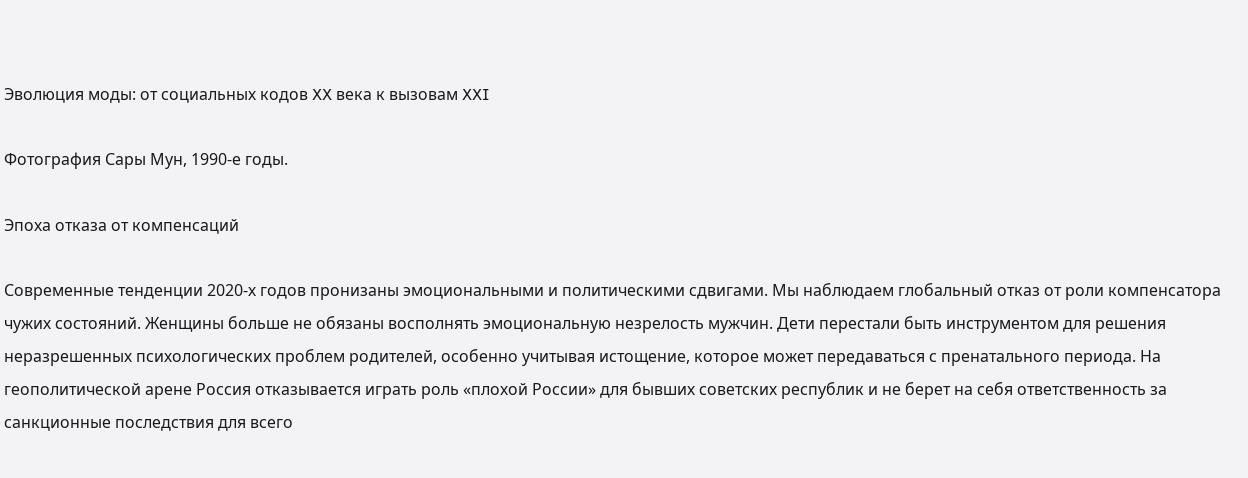Эволюция моды: от социальных кодов XX века к вызовам XXI

Фотография Сары Мун, 1990-е годы.

Эпоха отказа от компенсаций

Современные тенденции 2020-х годов пронизаны эмоциональными и политическими сдвигами. Мы наблюдаем глобальный отказ от роли компенсатора чужих состояний. Женщины больше не обязаны восполнять эмоциональную незрелость мужчин. Дети перестали быть инструментом для решения неразрешенных психологических проблем родителей, особенно учитывая истощение, которое может передаваться с пренатального периода. На геополитической арене Россия отказывается играть роль «плохой России» для бывших советских республик и не берет на себя ответственность за санкционные последствия для всего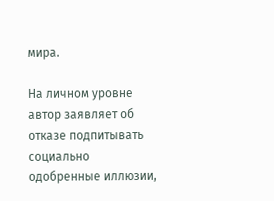мира.

На личном уровне автор заявляет об отказе подпитывать социально одобренные иллюзии,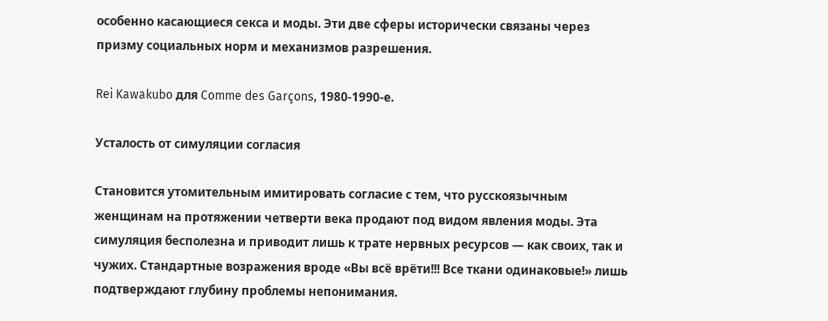особенно касающиеся секса и моды. Эти две сферы исторически связаны через призму социальных норм и механизмов разрешения.

Rei Kawakubo для Comme des Garçons, 1980-1990-е.

Усталость от симуляции согласия

Становится утомительным имитировать согласие с тем, что русскоязычным женщинам на протяжении четверти века продают под видом явления моды. Эта симуляция бесполезна и приводит лишь к трате нервных ресурсов — как своих, так и чужих. Стандартные возражения вроде «Вы всё врёти!!! Все ткани одинаковые!» лишь подтверждают глубину проблемы непонимания.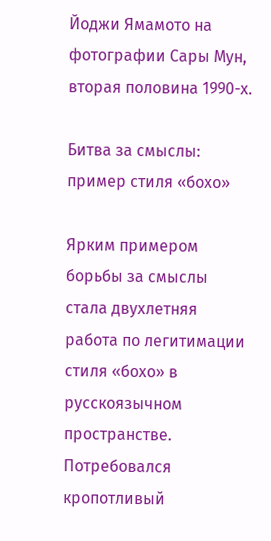Йоджи Ямамото на фотографии Сары Мун, вторая половина 1990-х.

Битва за смыслы: пример стиля «бохо»

Ярким примером борьбы за смыслы стала двухлетняя работа по легитимации стиля «бохо» в русскоязычном пространстве. Потребовался кропотливый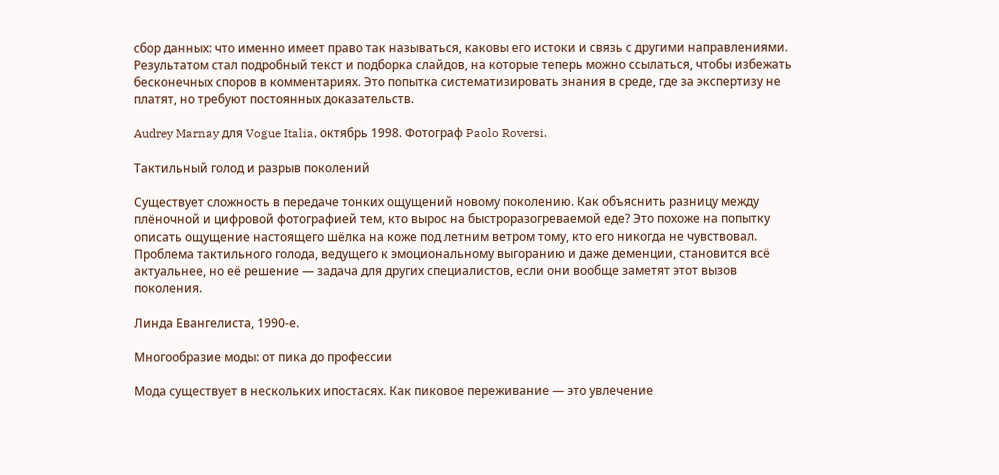сбор данных: что именно имеет право так называться, каковы его истоки и связь с другими направлениями. Результатом стал подробный текст и подборка слайдов, на которые теперь можно ссылаться, чтобы избежать бесконечных споров в комментариях. Это попытка систематизировать знания в среде, где за экспертизу не платят, но требуют постоянных доказательств.

Audrey Marnay для Vogue Italia, октябрь 1998. Фотограф Paolo Roversi.

Тактильный голод и разрыв поколений

Существует сложность в передаче тонких ощущений новому поколению. Как объяснить разницу между плёночной и цифровой фотографией тем, кто вырос на быстроразогреваемой еде? Это похоже на попытку описать ощущение настоящего шёлка на коже под летним ветром тому, кто его никогда не чувствовал. Проблема тактильного голода, ведущего к эмоциональному выгоранию и даже деменции, становится всё актуальнее, но её решение — задача для других специалистов, если они вообще заметят этот вызов поколения.

Линда Евангелиста, 1990-е.

Многообразие моды: от пика до профессии

Мода существует в нескольких ипостасях. Как пиковое переживание — это увлечение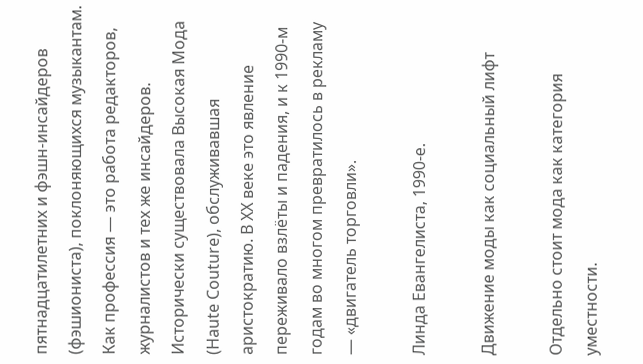пятнадцатилетних и фэшн-инсайдеров (фэшиониста), поклоняющихся музыкантам. Как профессия — это работа редакторов, журналистов и тех же инсайдеров. Исторически существовала Высокая Мода (Haute Couture), обслуживавшая аристократию. В XX веке это явление переживало взлёты и падения, и к 1990-м годам во многом превратилось в рекламу — «двигатель торговли».

Линда Евангелиста, 1990-е.

Движение моды как социальный лифт

Отдельно стоит мода как категория уместности.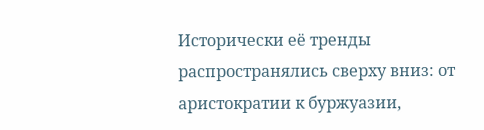Исторически её тренды распространялись сверху вниз: от аристократии к буржуазии,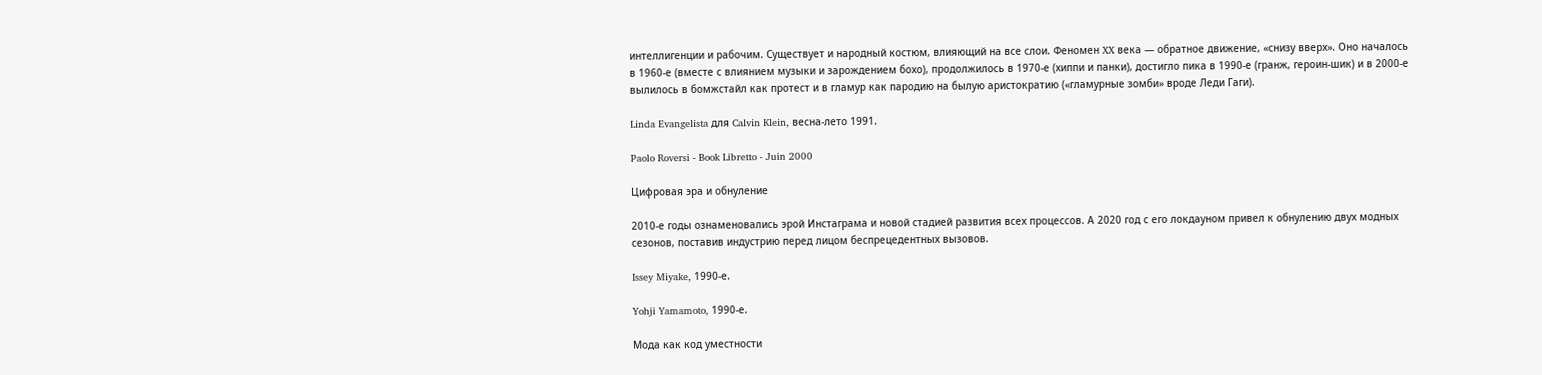интеллигенции и рабочим. Существует и народный костюм, влияющий на все слои. Феномен XX века — обратное движение, «снизу вверх». Оно началось в 1960-е (вместе с влиянием музыки и зарождением бохо), продолжилось в 1970-е (хиппи и панки), достигло пика в 1990-е (гранж, героин-шик) и в 2000-е вылилось в бомжстайл как протест и в гламур как пародию на былую аристократию («гламурные зомби» вроде Леди Гаги).

Linda Evangelista для Calvin Klein, весна-лето 1991.

Paolo Roversi - Book Libretto - Juin 2000

Цифровая эра и обнуление

2010-е годы ознаменовались эрой Инстаграма и новой стадией развития всех процессов. А 2020 год с его локдауном привел к обнулению двух модных сезонов, поставив индустрию перед лицом беспрецедентных вызовов.

Issey Miyake, 1990-е.

Yohji Yamamoto, 1990-е.

Мода как код уместности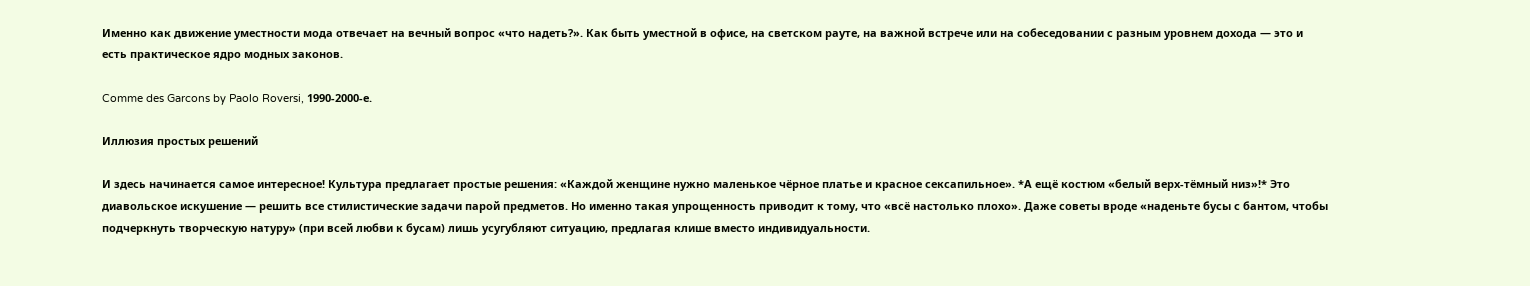Именно как движение уместности мода отвечает на вечный вопрос «что надеть?». Как быть уместной в офисе, на светском рауте, на важной встрече или на собеседовании с разным уровнем дохода — это и есть практическое ядро модных законов.

Comme des Garcons by Paolo Roversi, 1990-2000-е.

Иллюзия простых решений

И здесь начинается самое интересное! Культура предлагает простые решения: «Каждой женщине нужно маленькое чёрное платье и красное сексапильное». *А ещё костюм «белый верх-тёмный низ»!* Это диавольское искушение — решить все стилистические задачи парой предметов. Но именно такая упрощенность приводит к тому, что «всё настолько плохо». Даже советы вроде «наденьте бусы с бантом, чтобы подчеркнуть творческую натуру» (при всей любви к бусам) лишь усугубляют ситуацию, предлагая клише вместо индивидуальности.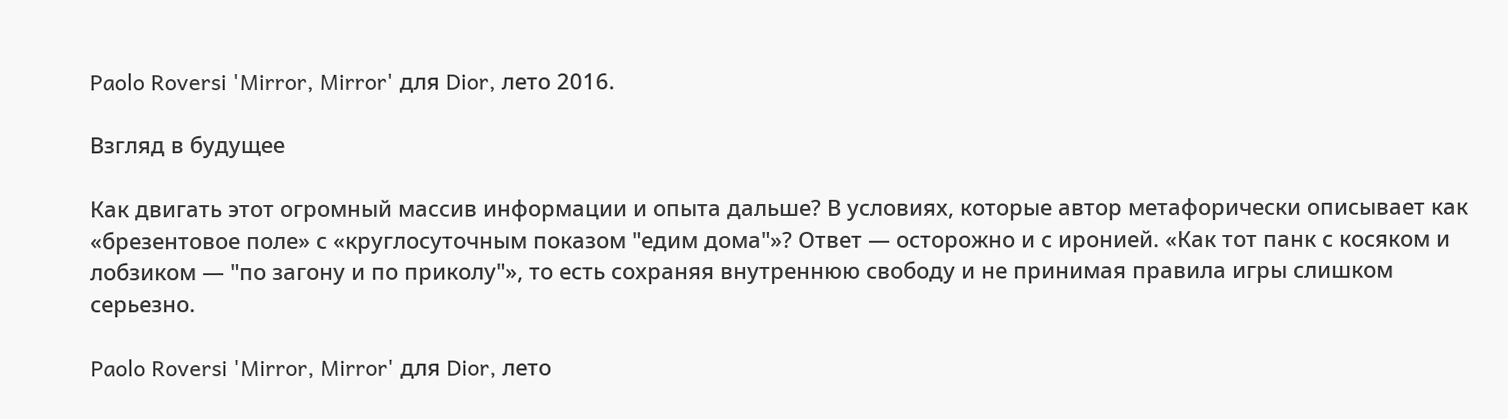Paolo Roversi 'Mirror, Mirror' для Dior, лето 2016.

Взгляд в будущее

Как двигать этот огромный массив информации и опыта дальше? В условиях, которые автор метафорически описывает как «брезентовое поле» с «круглосуточным показом "едим дома"»? Ответ — осторожно и с иронией. «Как тот панк с косяком и лобзиком — "по загону и по приколу"», то есть сохраняя внутреннюю свободу и не принимая правила игры слишком серьезно.

Paolo Roversi 'Mirror, Mirror' для Dior, лето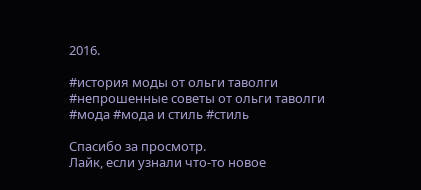2016.

#история моды от ольги таволги
#непрошенные советы от ольги таволги
#мода #мода и стиль #стиль

Спасибо за просмотр.
Лайк, если узнали что-то новое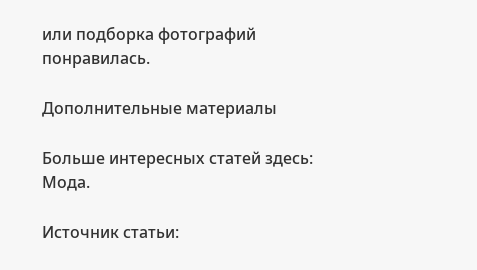или подборка фотографий понравилась.

Дополнительные материалы

Больше интересных статей здесь: Мода.

Источник статьи: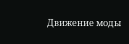Движение моды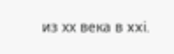из хх века в xxi.